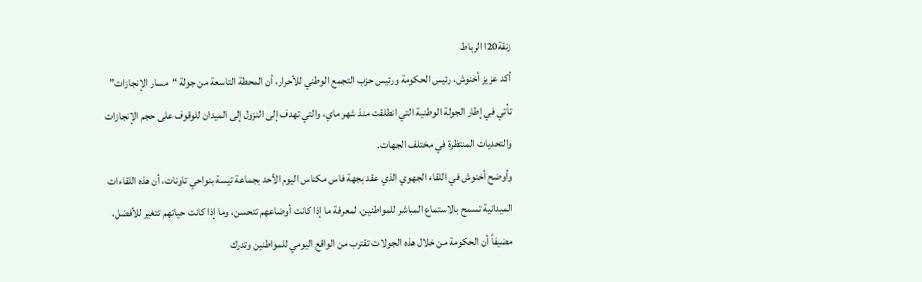زنقة20ا الرباط
أكد عزيز أخنوش، رئيس الحكومة ورئيس حزب التجمع الوطني للأحرار، أن المحطة التاسعة من جولة “مسار الإنجازات” تأتي في إطار الجولة الوطنية التي انطلقت منذ شهر ماي، والتي تهدف إلى النزول إلى الميدان للوقوف على حجم الإنجازات والتحديات المنتظرة في مختلف الجهات.
وأوضح أخنوش في اللقاء الجهوي الذي عقد بجهة فاس مكناس اليوم الأحد بجماعة تيسة بنواحي تاونات، أن هذه اللقاءات الميدانية تسمح بالاستماع المباشر للمواطنين، لمعرفة ما إذا كانت أوضاعهم تتحسن، وما إذا كانت حياتهم تتغير للأفضل، مضيفاً أن الحكومة من خلال هذه الجولات تقترب من الواقع اليومي للمواطنين وتدرك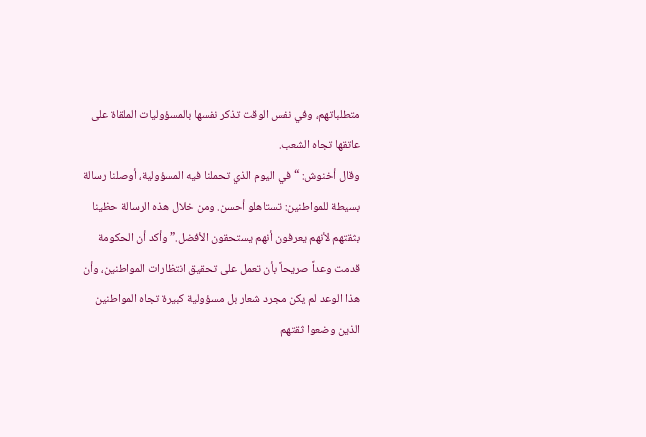متطلباتهم، وفي نفس الوقت تذكر نفسها بالمسؤوليات الملقاة على عاتقها تجاه الشعب.
وقال أخنوش: “في اليوم الذي تحملنا فيه المسؤولية، أوصلنا رسالة بسيطة للمواطنين: تستاهلو أحسن. ومن خلال هذه الرسالة حظينا بثقتهم لأنهم يعرفون أنهم يستحقون الأفضل.” وأكد أن الحكومة قدمت وعداً صريحاً بأن تعمل على تحقيق انتظارات المواطنين، وأن هذا الوعد لم يكن مجرد شعار بل مسؤولية كبيرة تجاه المواطنين الذين وضعوا ثقتهم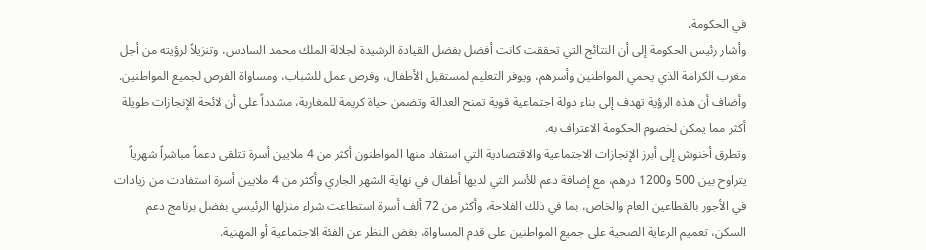في الحكومة.
وأشار رئيس الحكومة إلى أن النتائج التي تحققت كانت أفضل بفضل القيادة الرشيدة لجلالة الملك محمد السادس، وتنزيلاً لرؤيته من أجل مغرب الكرامة الذي يحمي المواطنين وأسرهم، ويوفر التعليم لمستقبل الأطفال، وفرص عمل للشباب، ومساواة الفرص لجميع المواطنين. وأضاف أن هذه الرؤية تهدف إلى بناء دولة اجتماعية قوية تمنح العدالة وتضمن حياة كريمة للمغاربة، مشدداً على أن لائحة الإنجازات طويلة أكثر مما يمكن لخصوم الحكومة الاعتراف به.
وتطرق أخنوش إلى أبرز الإنجازات الاجتماعية والاقتصادية التي استفاد منها المواطنون أكثر من 4 ملايين أسرة تتلقى دعماً مباشراً شهرياً يتراوح بين 500 و1200 درهم، مع إضافة دعم للأسر التي لديها أطفال في نهاية الشهر الجاري وأكثر من 4 ملايين أسرة استفادت من زيادات في الأجور بالقطاعين العام والخاص، بما في ذلك الفلاحة، وأكثر من 72 ألف أسرة استطاعت شراء منزلها الرئيسي بفضل برنامج دعم السكن، تعميم الرعاية الصحية على جميع المواطنين على قدم المساواة، بغض النظر عن الفئة الاجتماعية أو المهنية.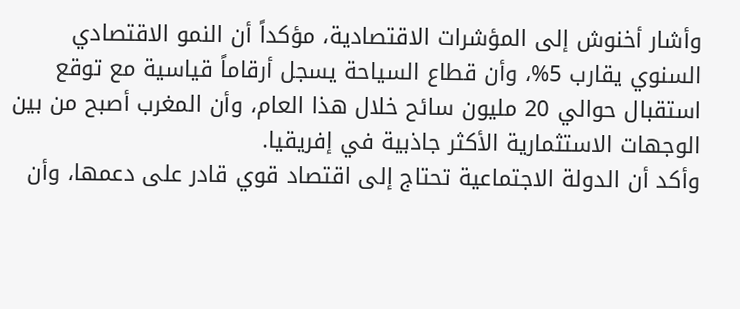وأشار أخنوش إلى المؤشرات الاقتصادية، مؤكداً أن النمو الاقتصادي السنوي يقارب 5%، وأن قطاع السياحة يسجل أرقاماً قياسية مع توقع استقبال حوالي 20 مليون سائح خلال هذا العام، وأن المغرب أصبح من بين الوجهات الاستثمارية الأكثر جاذبية في إفريقيا.
وأكد أن الدولة الاجتماعية تحتاج إلى اقتصاد قوي قادر على دعمها، وأن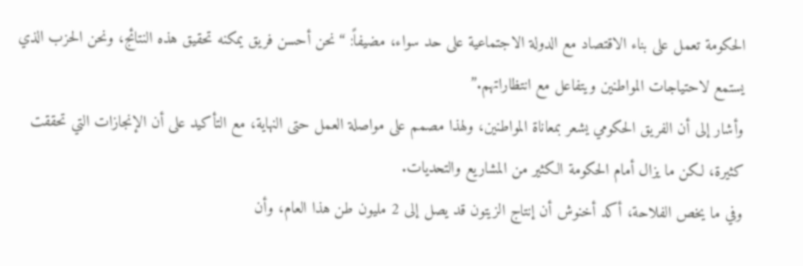الحكومة تعمل على بناء الاقتصاد مع الدولة الاجتماعية على حد سواء، مضيفاً: “نحن أحسن فريق يمكنه تحقيق هذه النتائج، ونحن الحزب الذي يستمع لاحتياجات المواطنين ويتفاعل مع انتظاراتهم.”
وأشار إلى أن الفريق الحكومي يشعر بمعاناة المواطنين، ولهذا مصمم على مواصلة العمل حتى النهاية، مع التأكيد على أن الإنجازات التي تحققت كثيرة، لكن ما يزال أمام الحكومة الكثير من المشاريع والتحديات.
وفي ما يخص الفلاحة، أكد أخنوش أن إنتاج الزيتون قد يصل إلى 2 مليون طن هذا العام، وأن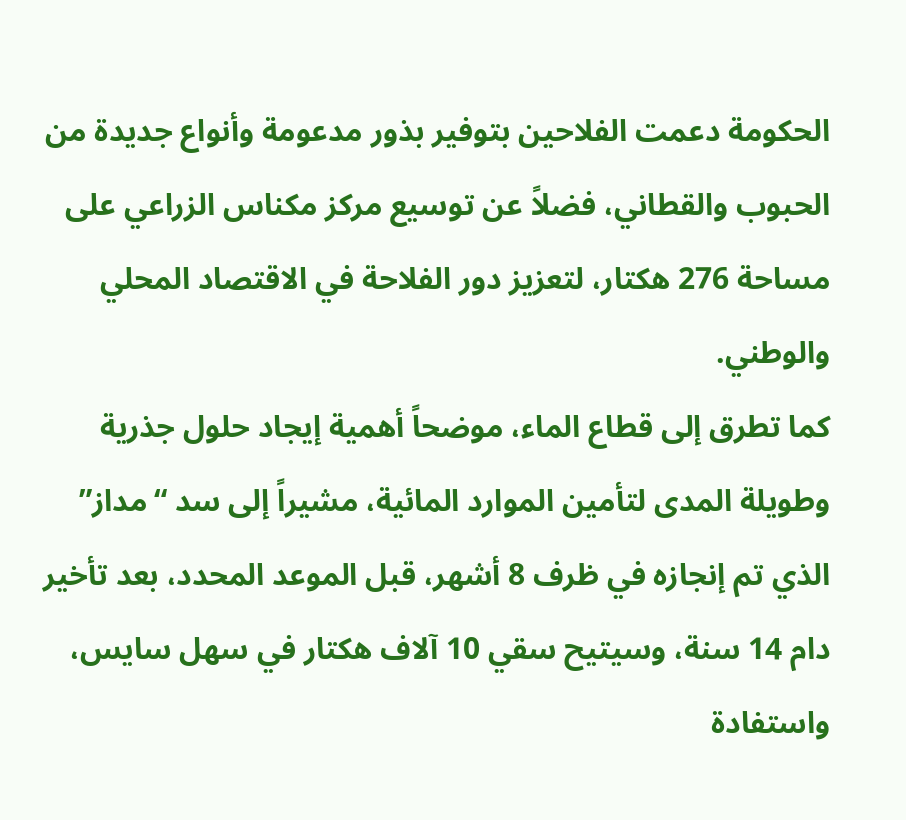الحكومة دعمت الفلاحين بتوفير بذور مدعومة وأنواع جديدة من الحبوب والقطاني، فضلاً عن توسيع مركز مكناس الزراعي على مساحة 276 هكتار، لتعزيز دور الفلاحة في الاقتصاد المحلي والوطني.
كما تطرق إلى قطاع الماء، موضحاً أهمية إيجاد حلول جذرية وطويلة المدى لتأمين الموارد المائية، مشيراً إلى سد “مداز” الذي تم إنجازه في ظرف 8 أشهر، قبل الموعد المحدد، بعد تأخير دام 14 سنة، وسيتيح سقي 10 آلاف هكتار في سهل سايس، واستفادة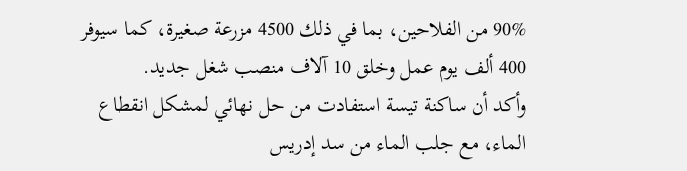90% من الفلاحين، بما في ذلك 4500 مزرعة صغيرة، كما سيوفر 400 ألف يوم عمل وخلق 10 آلاف منصب شغل جديد.
وأكد أن ساكنة تيسة استفادت من حل نهائي لمشكل انقطاع الماء، مع جلب الماء من سد إدريس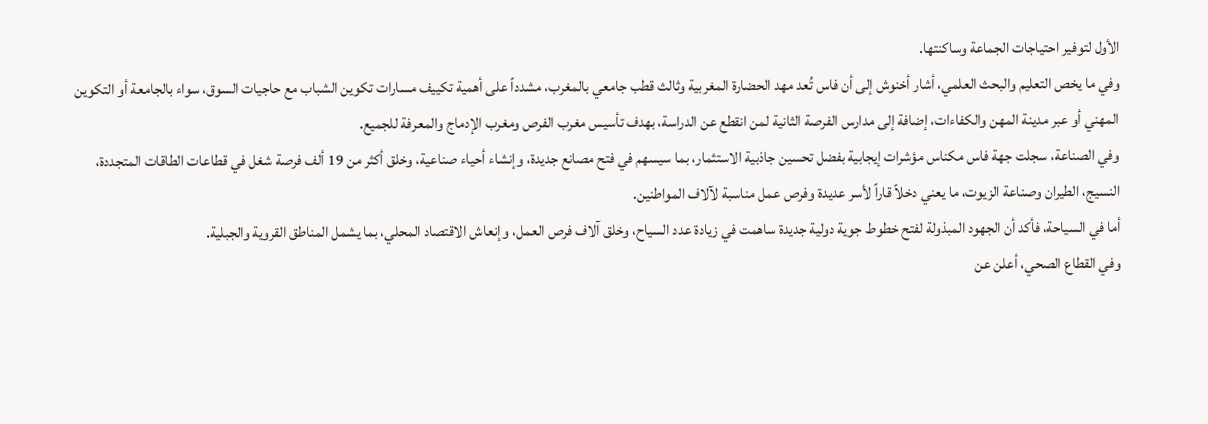الأول لتوفير احتياجات الجماعة وساكنتها.
وفي ما يخص التعليم والبحث العلمي، أشار أخنوش إلى أن فاس تُعد مهد الحضارة المغربية وثالث قطب جامعي بالمغرب، مشدداً على أهمية تكييف مسارات تكوين الشباب مع حاجيات السوق، سواء بالجامعة أو التكوين المهني أو عبر مدينة المهن والكفاءات، إضافة إلى مدارس الفرصة الثانية لمن انقطع عن الدراسة، بهدف تأسيس مغرب الفرص ومغرب الإدماج والمعرفة للجميع.
وفي الصناعة، سجلت جهة فاس مكناس مؤشرات إيجابية بفضل تحسين جاذبية الاستثمار، بما سيسهم في فتح مصانع جديدة، وإنشاء أحياء صناعية، وخلق أكثر من 19 ألف فرصة شغل في قطاعات الطاقات المتجددة، النسيج، الطيران وصناعة الزيوت، ما يعني دخلاً قاراً لأسر عديدة وفرص عمل مناسبة لآلاف المواطنين.
أما في السياحة، فأكد أن الجهود المبذولة لفتح خطوط جوية دولية جديدة ساهمت في زيادة عدد السياح، وخلق آلاف فرص العمل، وإنعاش الاقتصاد المحلي، بما يشمل المناطق القروية والجبلية.
وفي القطاع الصحي، أعلن عن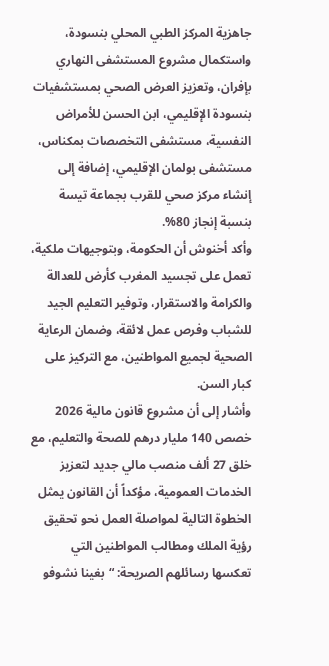جاهزية المركز الطبي المحلي بنسودة، واستكمال مشروع المستشفى النهاري بإفران، وتعزيز العرض الصحي بمستشفيات بنسودة الإقليمي، ابن الحسن للأمراض النفسية، مستشفى التخصصات بمكناس، مستشفى بولمان الإقليمي، إضافة إلى إنشاء مركز صحي للقرب بجماعة تيسة بنسبة إنجاز 80%.
وأكد أخنوش أن الحكومة، وبتوجيهات ملكية، تعمل على تجسيد المغرب كأرض للعدالة والكرامة والاستقرار، وتوفير التعليم الجيد للشباب وفرص عمل لائقة، وضمان الرعاية الصحية لجميع المواطنين، مع التركيز على كبار السن.
وأشار إلى أن مشروع قانون مالية 2026 خصص 140 مليار درهم للصحة والتعليم، مع خلق 27 ألف منصب مالي جديد لتعزيز الخدمات العمومية، مؤكداً أن القانون يمثل الخطوة التالية لمواصلة العمل نحو تحقيق رؤية الملك ومطالب المواطنين التي تعكسها رسائلهم الصريحة: “بغينا نشوفو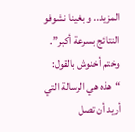المزيد.. و بغينا نشوفو النتائج بسرعة أكبر”.
وختم أخنوش بالقول: “هذه هي الرسالة التي أريد أن تصل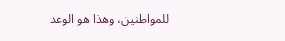للمواطنين، وهذا هو الوعد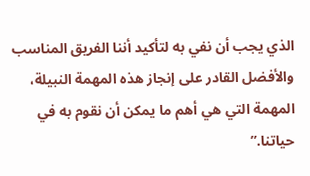الذي يجب أن نفي به لتأكيد أننا الفريق المناسب والأفضل القادر على إنجاز هذه المهمة النبيلة، المهمة التي هي أهم ما يمكن أن نقوم به في حياتنا.”